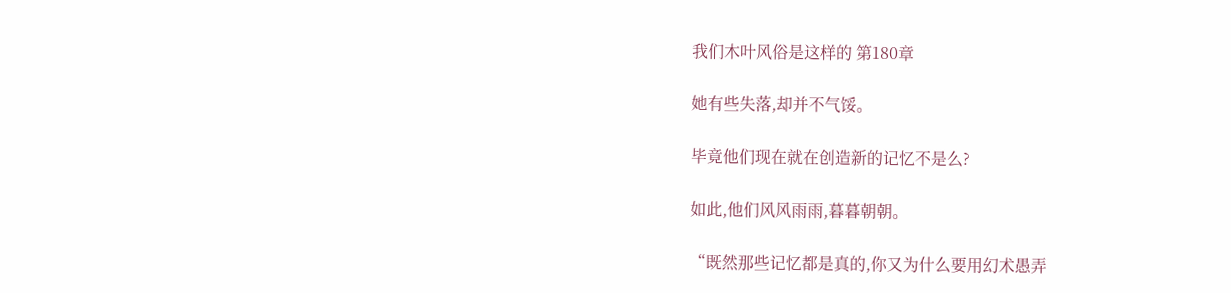我们木叶风俗是这样的 第180章

她有些失落,却并不气馁。

毕竟他们现在就在创造新的记忆不是么?

如此,他们风风雨雨,暮暮朝朝。

“既然那些记忆都是真的,你又为什么要用幻术愚弄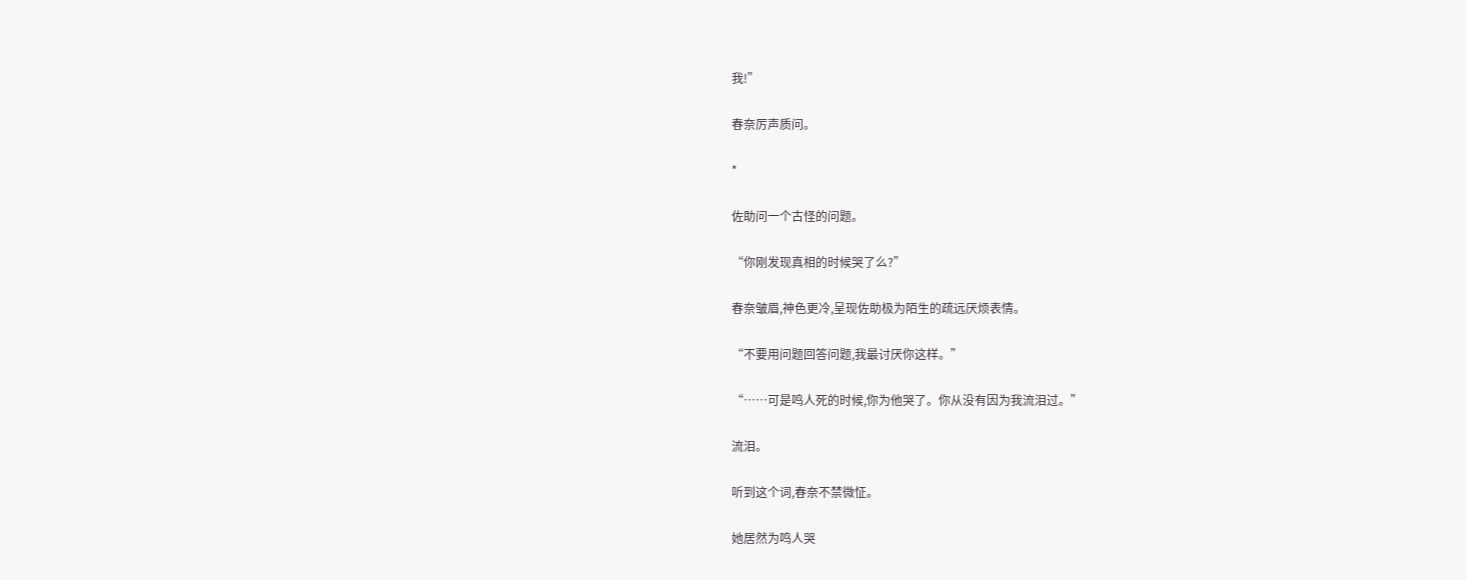我!”

春奈厉声质问。

*

佐助问一个古怪的问题。

“你刚发现真相的时候哭了么?”

春奈皱眉,神色更冷,呈现佐助极为陌生的疏远厌烦表情。

“不要用问题回答问题,我最讨厌你这样。”

“……可是鸣人死的时候,你为他哭了。你从没有因为我流泪过。”

流泪。

听到这个词,春奈不禁微怔。

她居然为鸣人哭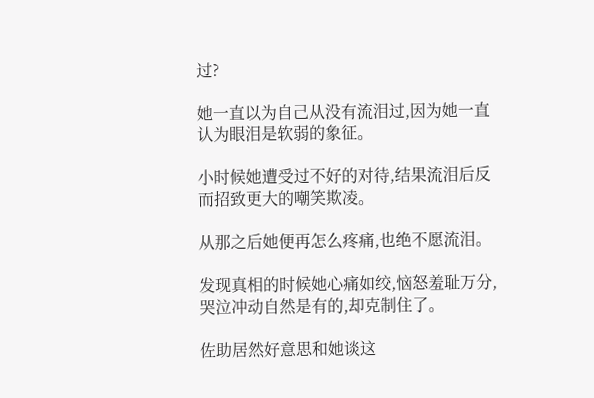过?

她一直以为自己从没有流泪过,因为她一直认为眼泪是软弱的象征。

小时候她遭受过不好的对待,结果流泪后反而招致更大的嘲笑欺凌。

从那之后她便再怎么疼痛,也绝不愿流泪。

发现真相的时候她心痛如绞,恼怒羞耻万分,哭泣冲动自然是有的,却克制住了。

佐助居然好意思和她谈这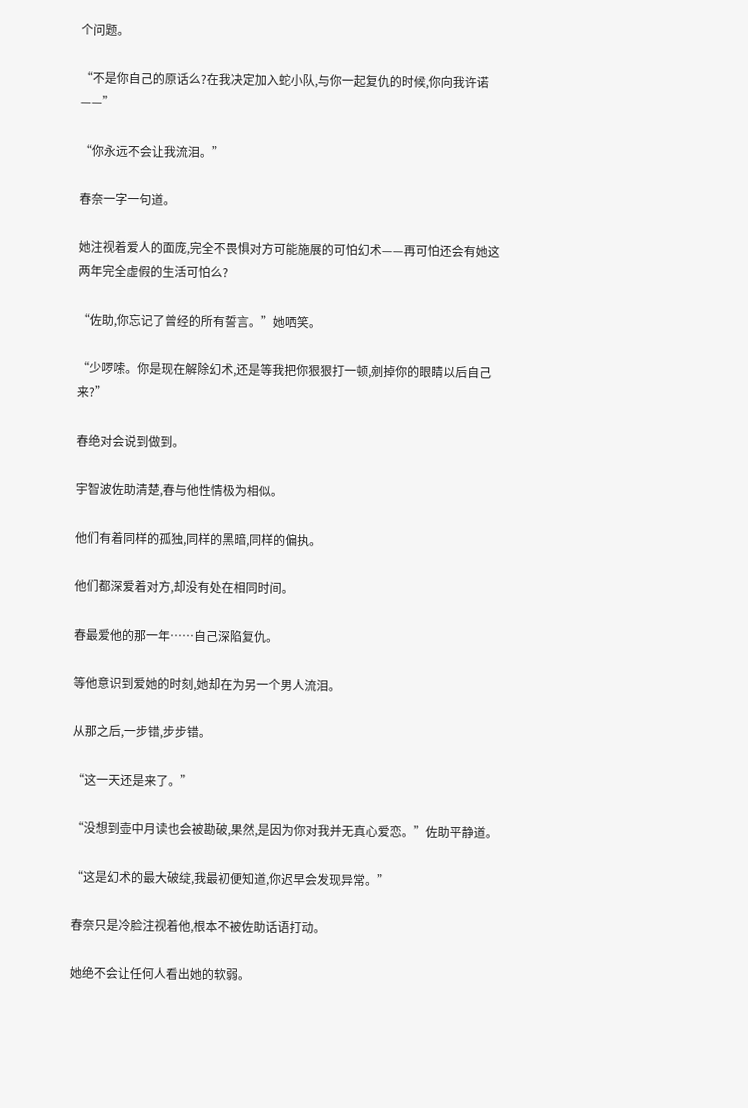个问题。

“不是你自己的原话么?在我决定加入蛇小队,与你一起复仇的时候,你向我许诺——”

“你永远不会让我流泪。”

春奈一字一句道。

她注视着爱人的面庞,完全不畏惧对方可能施展的可怕幻术——再可怕还会有她这两年完全虚假的生活可怕么?

“佐助,你忘记了曾经的所有誓言。”她哂笑。

“少啰嗦。你是现在解除幻术,还是等我把你狠狠打一顿,剜掉你的眼睛以后自己来?”

春绝对会说到做到。

宇智波佐助清楚,春与他性情极为相似。

他们有着同样的孤独,同样的黑暗,同样的偏执。

他们都深爱着对方,却没有处在相同时间。

春最爱他的那一年……自己深陷复仇。

等他意识到爱她的时刻,她却在为另一个男人流泪。

从那之后,一步错,步步错。

“这一天还是来了。”

“没想到壶中月读也会被勘破,果然,是因为你对我并无真心爱恋。”佐助平静道。

“这是幻术的最大破绽,我最初便知道,你迟早会发现异常。”

春奈只是冷脸注视着他,根本不被佐助话语打动。

她绝不会让任何人看出她的软弱。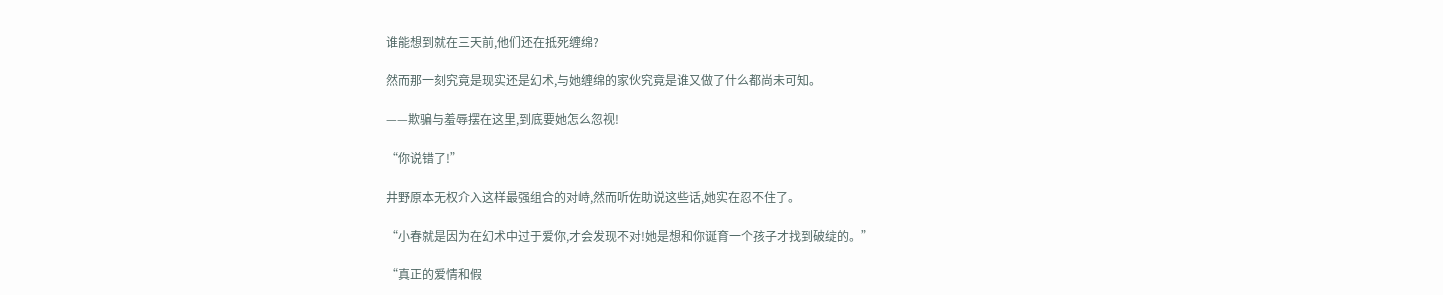谁能想到就在三天前,他们还在抵死缠绵?

然而那一刻究竟是现实还是幻术,与她缠绵的家伙究竟是谁又做了什么都尚未可知。

——欺骗与羞辱摆在这里,到底要她怎么忽视!

“你说错了!”

井野原本无权介入这样最强组合的对峙,然而听佐助说这些话,她实在忍不住了。

“小春就是因为在幻术中过于爱你,才会发现不对!她是想和你诞育一个孩子才找到破绽的。”

“真正的爱情和假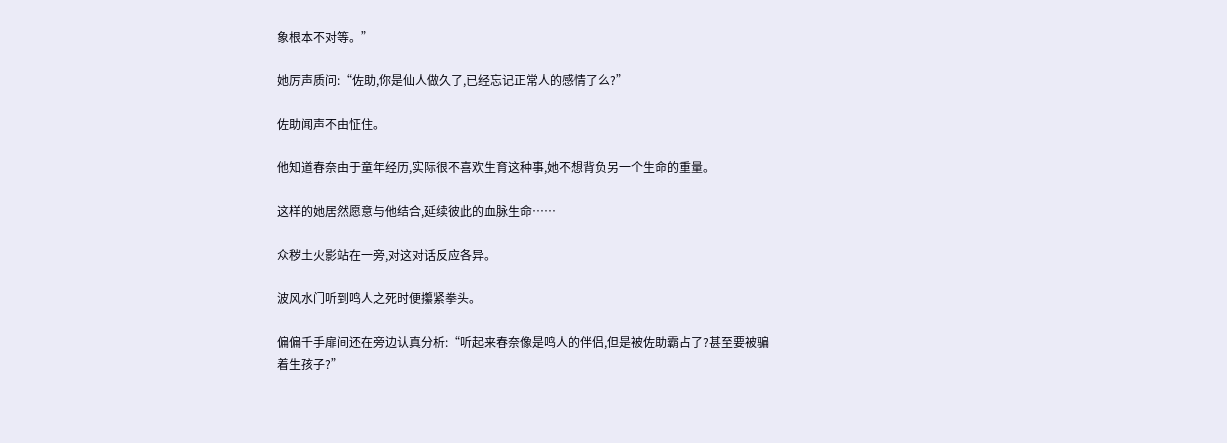象根本不对等。”

她厉声质问:“佐助,你是仙人做久了,已经忘记正常人的感情了么?”

佐助闻声不由怔住。

他知道春奈由于童年经历,实际很不喜欢生育这种事,她不想背负另一个生命的重量。

这样的她居然愿意与他结合,延续彼此的血脉生命……

众秽土火影站在一旁,对这对话反应各异。

波风水门听到鸣人之死时便攥紧拳头。

偏偏千手扉间还在旁边认真分析:“听起来春奈像是鸣人的伴侣,但是被佐助霸占了?甚至要被骗着生孩子?”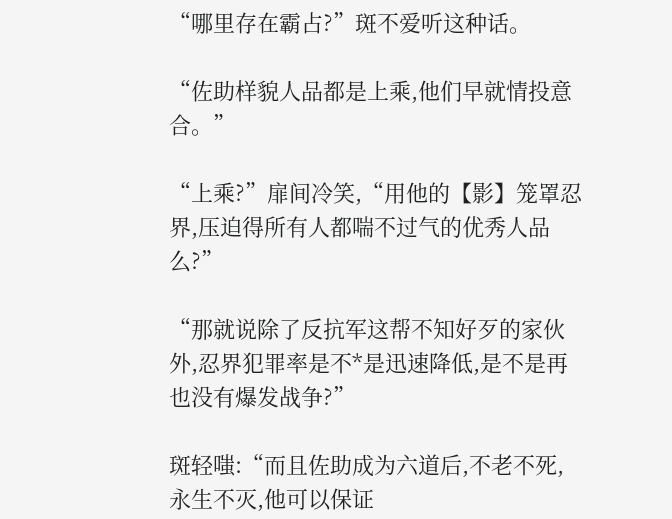“哪里存在霸占?”斑不爱听这种话。

“佐助样貌人品都是上乘,他们早就情投意合。”

“上乘?”扉间冷笑,“用他的【影】笼罩忍界,压迫得所有人都喘不过气的优秀人品么?”

“那就说除了反抗军这帮不知好歹的家伙外,忍界犯罪率是不*是迅速降低,是不是再也没有爆发战争?”

斑轻嗤:“而且佐助成为六道后,不老不死,永生不灭,他可以保证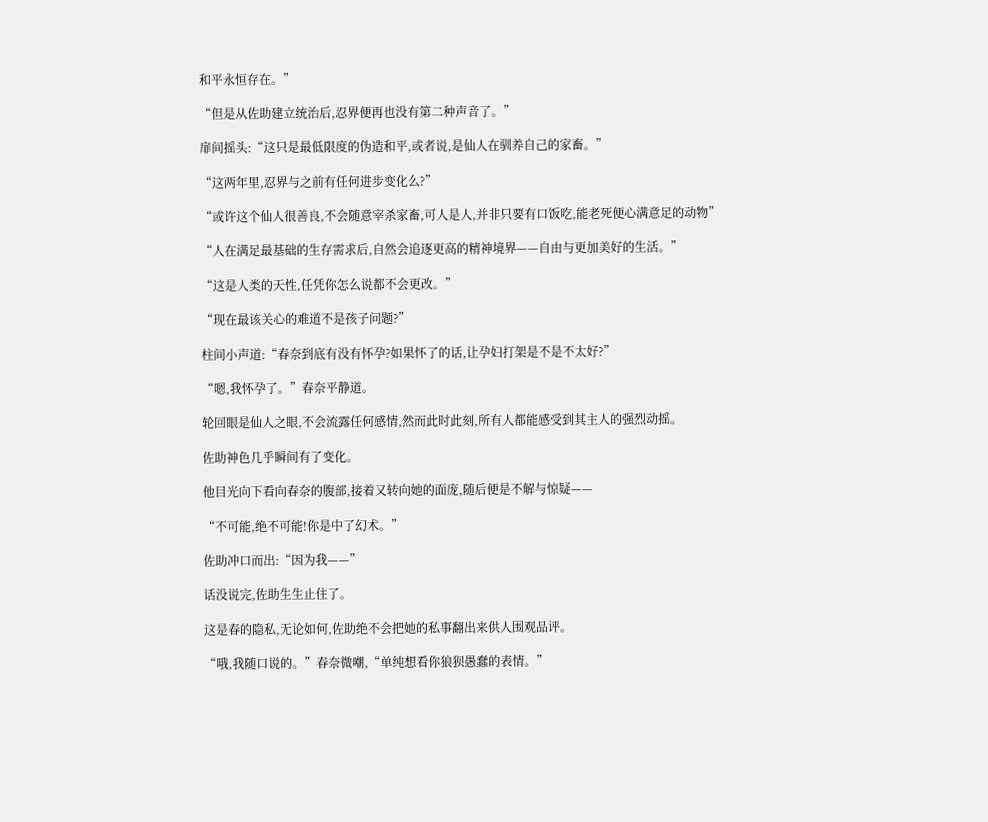和平永恒存在。”

“但是从佐助建立统治后,忍界便再也没有第二种声音了。”

扉间摇头:“这只是最低限度的伪造和平,或者说,是仙人在驯养自己的家畜。”

“这两年里,忍界与之前有任何进步变化么?”

“或许这个仙人很善良,不会随意宰杀家畜,可人是人,并非只要有口饭吃,能老死便心满意足的动物”

“人在满足最基础的生存需求后,自然会追逐更高的精神境界——自由与更加美好的生活。”

“这是人类的天性,任凭你怎么说都不会更改。”

“现在最该关心的难道不是孩子问题?”

柱间小声道:“春奈到底有没有怀孕?如果怀了的话,让孕妇打架是不是不太好?”

“嗯,我怀孕了。”春奈平静道。

轮回眼是仙人之眼,不会流露任何感情,然而此时此刻,所有人都能感受到其主人的强烈动摇。

佐助神色几乎瞬间有了变化。

他目光向下看向春奈的腹部,接着又转向她的面庞,随后便是不解与惊疑——

“不可能,绝不可能!你是中了幻术。”

佐助冲口而出:“因为我——”

话没说完,佐助生生止住了。

这是春的隐私,无论如何,佐助绝不会把她的私事翻出来供人围观品评。

“哦,我随口说的。”春奈微嘲,“单纯想看你狼狈愚蠢的表情。”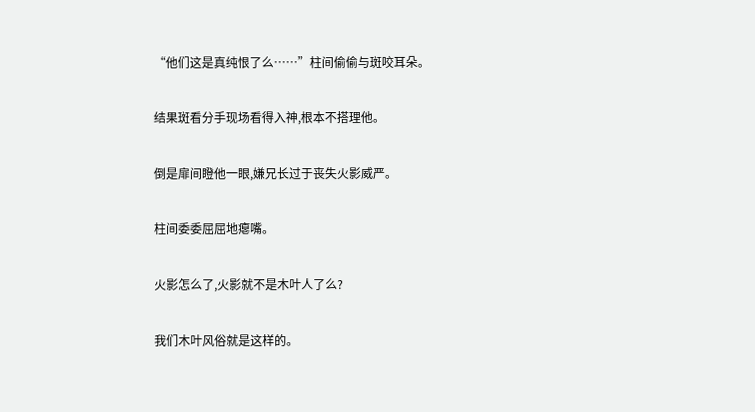“他们这是真纯恨了么……”柱间偷偷与斑咬耳朵。

结果斑看分手现场看得入神,根本不搭理他。

倒是扉间瞪他一眼,嫌兄长过于丧失火影威严。

柱间委委屈屈地瘪嘴。

火影怎么了,火影就不是木叶人了么?

我们木叶风俗就是这样的。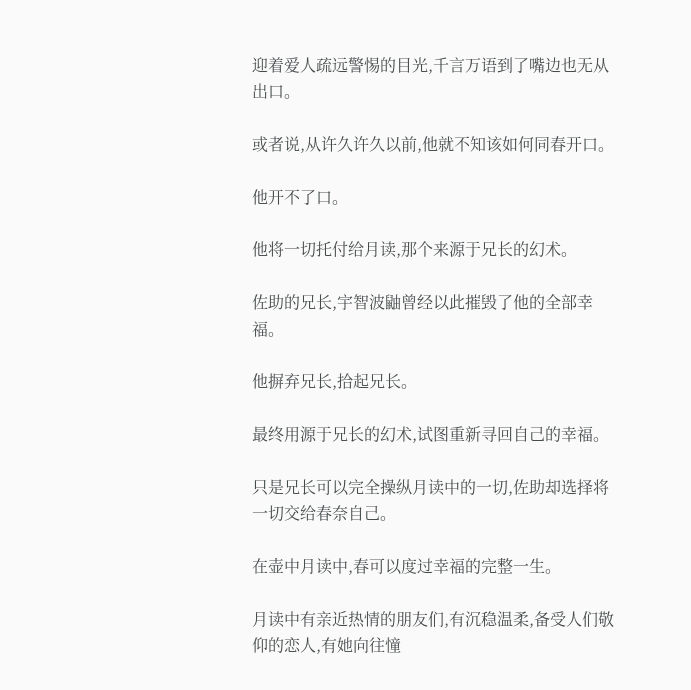迎着爱人疏远警惕的目光,千言万语到了嘴边也无从出口。

或者说,从许久许久以前,他就不知该如何同春开口。

他开不了口。

他将一切托付给月读,那个来源于兄长的幻术。

佐助的兄长,宇智波鼬曾经以此摧毁了他的全部幸福。

他摒弃兄长,拾起兄长。

最终用源于兄长的幻术,试图重新寻回自己的幸福。

只是兄长可以完全操纵月读中的一切,佐助却选择将一切交给春奈自己。

在壶中月读中,春可以度过幸福的完整一生。

月读中有亲近热情的朋友们,有沉稳温柔,备受人们敬仰的恋人,有她向往憧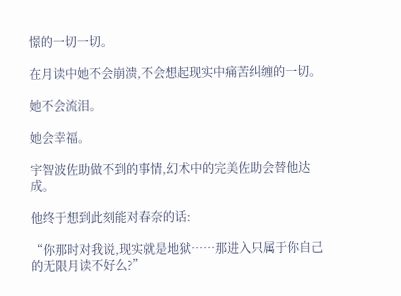憬的一切一切。

在月读中她不会崩溃,不会想起现实中痛苦纠缠的一切。

她不会流泪。

她会幸福。

宇智波佐助做不到的事情,幻术中的完美佐助会替他达成。

他终于想到此刻能对春奈的话:

“你那时对我说,现实就是地狱……那进入只属于你自己的无限月读不好么?”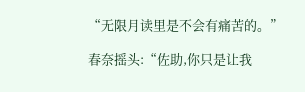“无限月读里是不会有痛苦的。”

春奈摇头:“佐助,你只是让我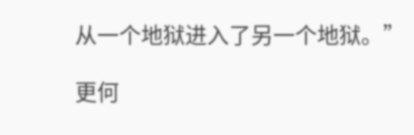从一个地狱进入了另一个地狱。”

更何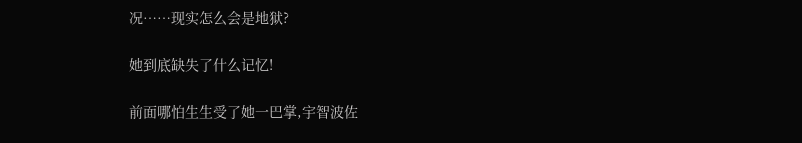况……现实怎么会是地狱?

她到底缺失了什么记忆!

前面哪怕生生受了她一巴掌,宇智波佐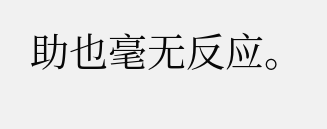助也毫无反应。